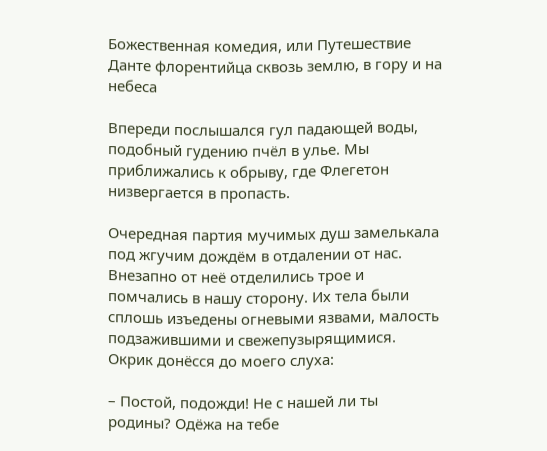Божественная комедия, или Путешествие Данте флорентийца сквозь землю, в гору и на небеса

Впереди послышался гул падающей воды, подобный гудению пчёл в улье. Мы приближались к обрыву, где Флегетон низвергается в пропасть.

Очередная партия мучимых душ замелькала под жгучим дождём в отдалении от нас. Внезапно от неё отделились трое и помчались в нашу сторону. Их тела были сплошь изъедены огневыми язвами, малость подзажившими и свежепузырящимися. Окрик донёсся до моего слуха:

– Постой, подожди! Не с нашей ли ты родины? Одёжа на тебе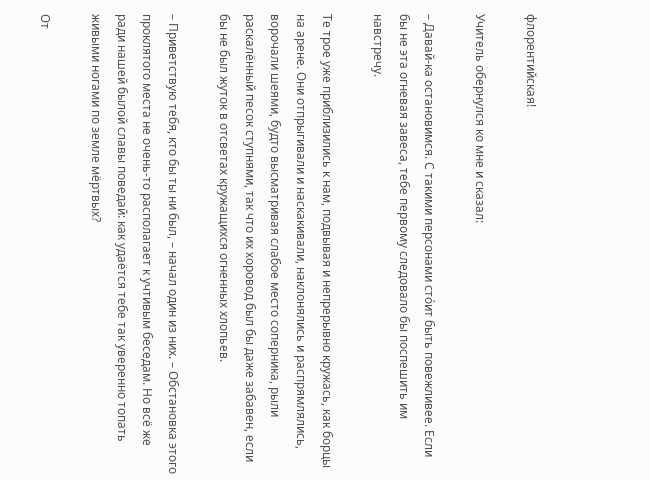флорентийская!

Учитель обернулся ко мне и сказал:

– Давай-ка остановимся. С такими персонами сто́ит быть повежливее. Если бы не эта огневая завеса, тебе первому следовало бы поспешить им навстречу.

Те трое уже приблизились к нам, подвывая и непрерывно кружась, как борцы на арене. Они отпрыгивали и наскакивали, наклонялись и распрямлялись, ворочали шеями, будто высматривая слабое место соперника, рыли раскалённый песок ступнями, так что их хоровод был бы даже забавен, если бы не был жуток в отсветах кружащихся огненных хлопьев.

– Приветствую тебя, кто бы ты ни был, – начал один из них. – Обстановка этого проклятого места не очень-то располагает к учтивым беседам. Но всё же ради нашей былой славы поведай: как удаётся тебе так уверенно топать живыми ногами по земле мёртвых?

От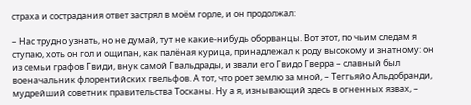страха и сострадания ответ застрял в моём горле, и он продолжал:

– Нас трудно узнать, но не думай, тут не какие-нибудь оборванцы. Вот этот, по чьим следам я ступаю, хоть он гол и ощипан, как палёная курица, принадлежал к роду высокому и знатному: он из семьи графов Гвиди, внук самой Гвальдрады, и звали его Гвидо Гверра – славный был военачальник флорентийских гвельфов. А тот, что роет землю за мной, – Теггьяйо Альдобранди, мудрейший советник правительства Тосканы. Ну а я, изнывающий здесь в огненных язвах, –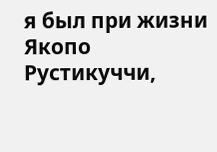я был при жизни Якопо Рустикуччи,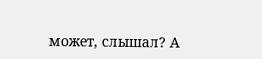может, слышал? А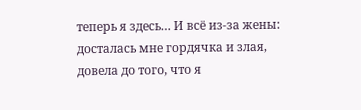теперь я здесь… И всё из-за жены: досталась мне гордячка и злая, довела до того, что я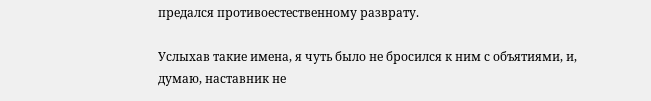предался противоестественному разврату.

Услыхав такие имена, я чуть было не бросился к ним с объятиями, и, думаю, наставник не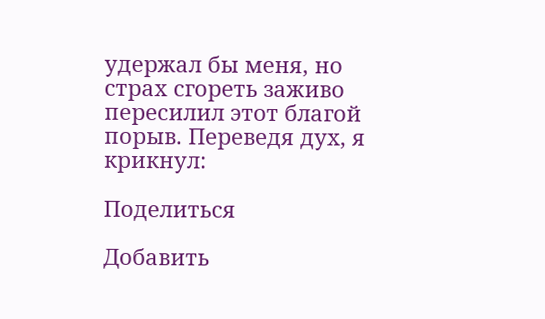удержал бы меня, но страх сгореть заживо пересилил этот благой порыв. Переведя дух, я крикнул:

Поделиться

Добавить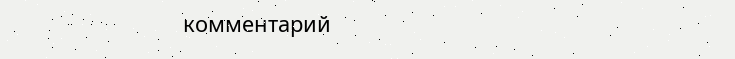комментарий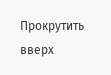Прокрутить вверх